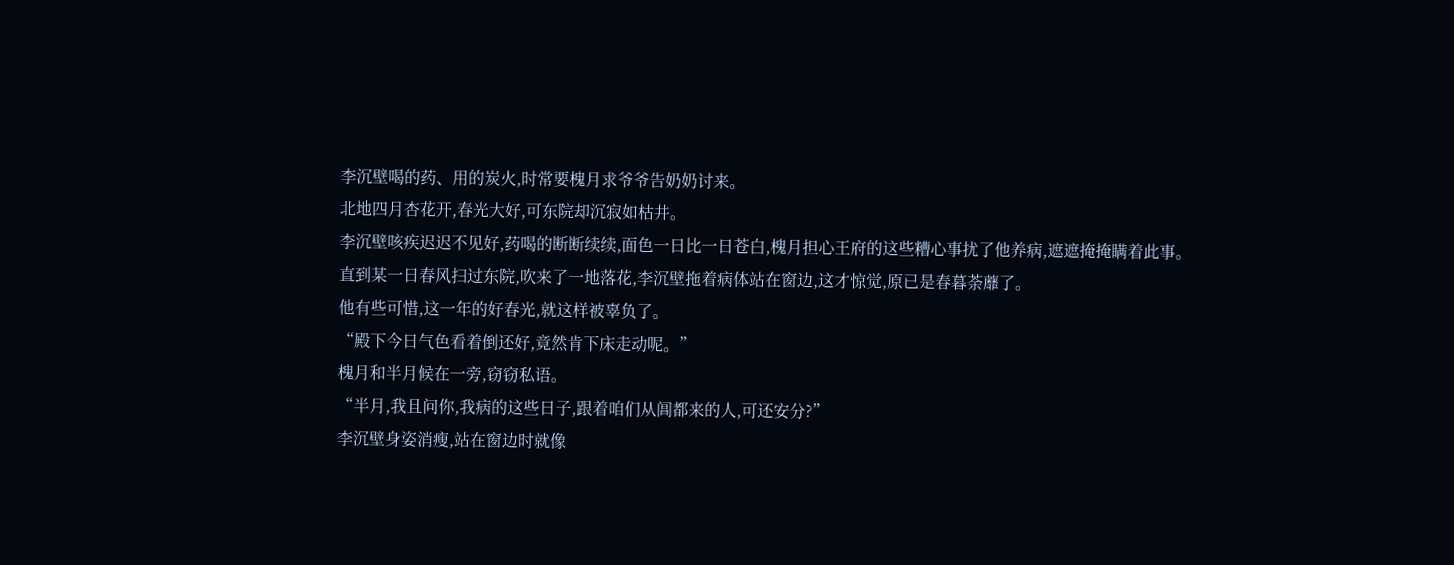李沉壁喝的药、用的炭火,时常要槐月求爷爷告奶奶讨来。
北地四月杏花开,春光大好,可东院却沉寂如枯井。
李沉壁咳疾迟迟不见好,药喝的断断续续,面色一日比一日苍白,槐月担心王府的这些糟心事扰了他养病,遮遮掩掩瞒着此事。
直到某一日春风扫过东院,吹来了一地落花,李沉壁拖着病体站在窗边,这才惊觉,原已是春暮荼蘼了。
他有些可惜,这一年的好春光,就这样被辜负了。
“殿下今日气色看着倒还好,竟然肯下床走动呢。”
槐月和半月候在一旁,窃窃私语。
“半月,我且问你,我病的这些日子,跟着咱们从阊都来的人,可还安分?”
李沉壁身姿消瘦,站在窗边时就像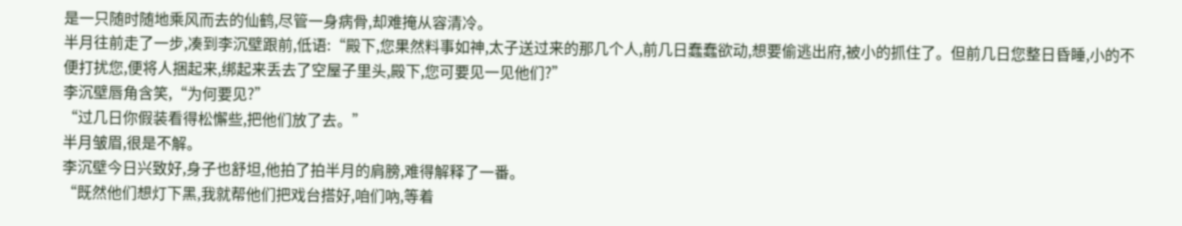是一只随时随地乘风而去的仙鹤,尽管一身病骨,却难掩从容清冷。
半月往前走了一步,凑到李沉壁跟前,低语:“殿下,您果然料事如神,太子送过来的那几个人,前几日蠢蠢欲动,想要偷逃出府,被小的抓住了。但前几日您整日昏睡,小的不便打扰您,便将人捆起来,绑起来丢去了空屋子里头,殿下,您可要见一见他们?”
李沉壁唇角含笑,“为何要见?”
“过几日你假装看得松懈些,把他们放了去。”
半月皱眉,很是不解。
李沉壁今日兴致好,身子也舒坦,他拍了拍半月的肩膀,难得解释了一番。
“既然他们想灯下黑,我就帮他们把戏台搭好,咱们吶,等着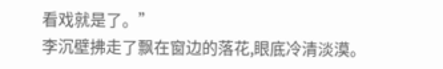看戏就是了。”
李沉壁拂走了飘在窗边的落花,眼底冷清淡漠。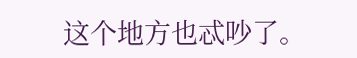这个地方也忒吵了。